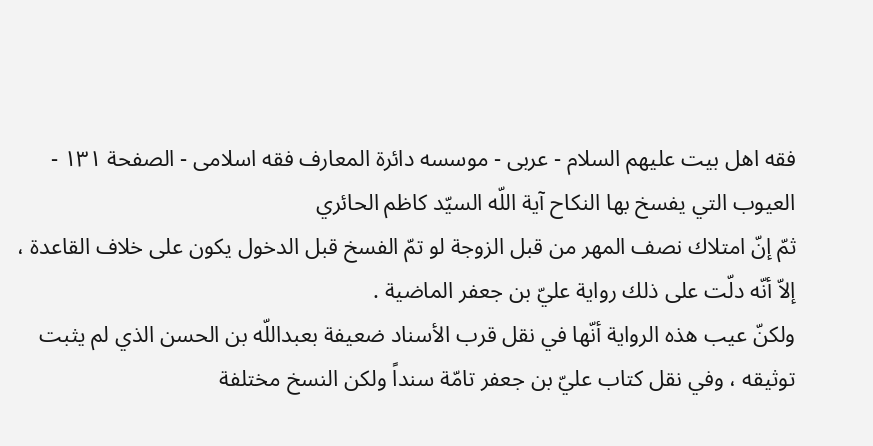فقه اهل بیت علیهم السلام - عربی - موسسه دائرة المعارف فقه اسلامی - الصفحة ١٣١ - العيوب التي يفسخ بها النكاح آية اللّه السيّد كاظم الحائري
ثمّ إنّ امتلاك نصف المهر من قبل الزوجة لو تمّ الفسخ قبل الدخول يكون على خلاف القاعدة ، إلاّ أنّه دلّت على ذلك رواية عليّ بن جعفر الماضية .
ولكنّ عيب هذه الرواية أنّها في نقل قرب الأسناد ضعيفة بعبداللّه بن الحسن الذي لم يثبت توثيقه ، وفي نقل كتاب عليّ بن جعفر تامّة سنداً ولكن النسخ مختلفة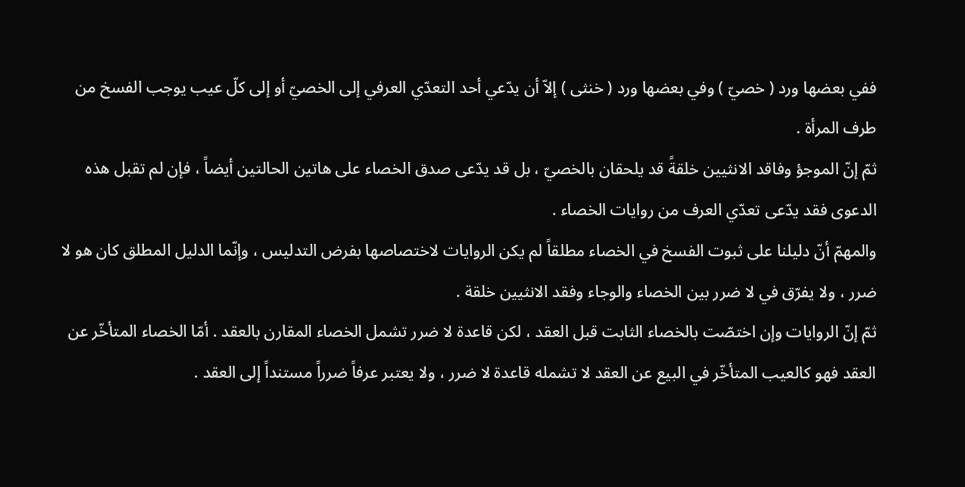ففي بعضها ورد ( خصيّ ) وفي بعضها ورد ( خنثى ) إلاّ أن يدّعي أحد التعدّي العرفي إلى الخصيّ أو إلى كلّ عيب يوجب الفسخ من طرف المرأة .
ثمّ إنّ الموجؤ وفاقد الانثيين خلقةً قد يلحقان بالخصيّ ، بل قد يدّعى صدق الخصاء على هاتين الحالتين أيضاً ، فإن لم تقبل هذه الدعوى فقد يدّعى تعدّي العرف من روايات الخصاء .
والمهمّ أنّ دليلنا على ثبوت الفسخ في الخصاء مطلقاً لم يكن الروايات لاختصاصها بفرض التدليس ، وإنّما الدليل المطلق كان هو لا ضرر ، ولا يفرّق في لا ضرر بين الخصاء والوجاء وفقد الانثيين خلقة .
ثمّ إنّ الروايات وإن اختصّت بالخصاء الثابت قبل العقد ، لكن قاعدة لا ضرر تشمل الخصاء المقارن بالعقد . أمّا الخصاء المتأخّر عن العقد فهو كالعيب المتأخّر في البيع عن العقد لا تشمله قاعدة لا ضرر ، ولا يعتبر عرفاً ضرراً مستنداً إلى العقد .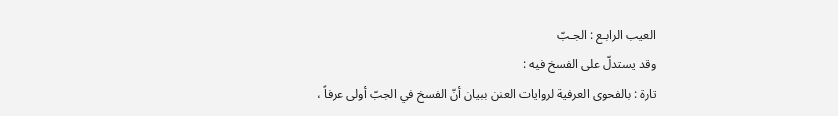العيب الرابـع : الجـبّ
وقد يستدلّ على الفسخ فيه :
تارة : بالفحوى العرفية لروايات العنن ببيان أنّ الفسخ في الجبّ أولى عرفاً ،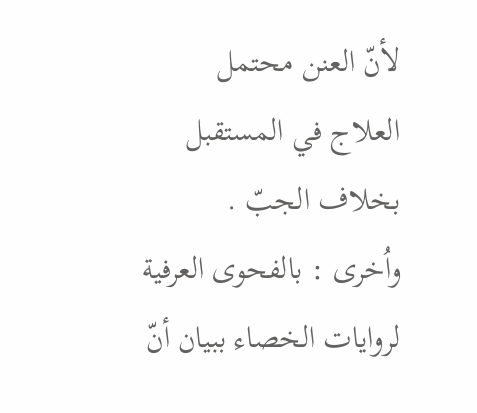لأنّ العنن محتمل العلاج في المستقبل بخلاف الجبّ .
واُخرى : بالفحوى العرفية لروايات الخصاء ببيان أنّ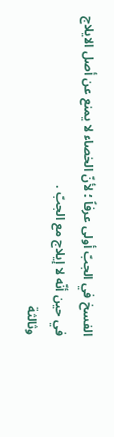الفسخ في الجبّ أولى عرفاً ؛ لأنّ الخصاء لا يمنع عن أصل الايلاج في حين أنّه لا إيلاج مع الجبّ .
وثالثة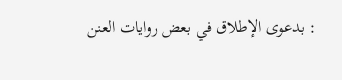: بدعوى الإطلاق في بعض روايات العنن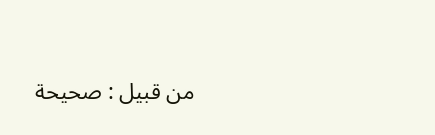من قبيل : صحيحة